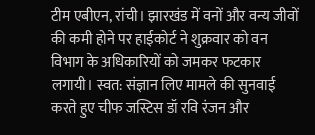टीम एबीएन, रांची। झारखंड में वनों और वन्य जीवों की कमी होने पर हाईकोर्ट ने शुक्रवार को वन विभाग के अधिकारियों को जमकर फटकार लगायी। स्वत: संज्ञान लिए मामले की सुनवाई करते हुए चीफ जस्टिस डॉ रवि रंजन और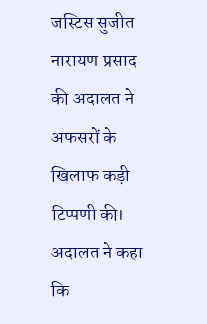जस्टिस सुजीत नारायण प्रसाद की अदालत ने अफसरों के खिलाफ कड़ी टिप्पणी की। अदालत ने कहा कि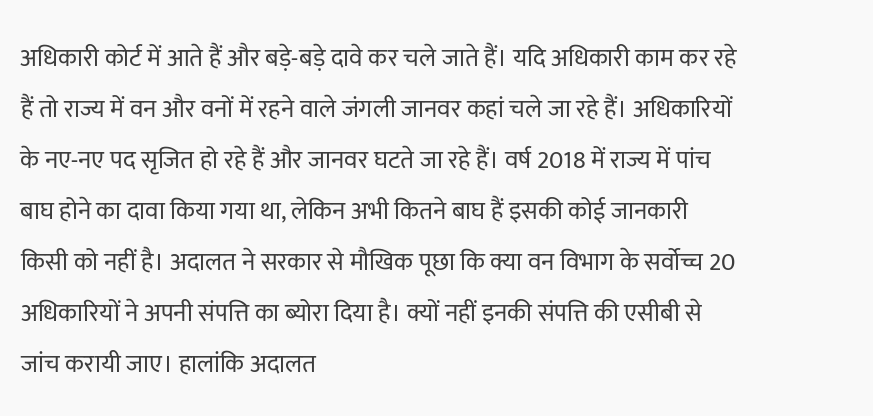अधिकारी कोर्ट में आते हैं और बड़े-बड़े दावे कर चले जाते हैं। यदि अधिकारी काम कर रहे हैं तो राज्य में वन और वनों में रहने वाले जंगली जानवर कहां चले जा रहे हैं। अधिकारियों के नए-नए पद सृजित हो रहे हैं और जानवर घटते जा रहे हैं। वर्ष 2018 में राज्य में पांच बाघ होने का दावा किया गया था, लेकिन अभी कितने बाघ हैं इसकी कोई जानकारी किसी को नहीं है। अदालत ने सरकार से मौखिक पूछा कि क्या वन विभाग के सर्वोच्च 20 अधिकारियों ने अपनी संपत्ति का ब्योरा दिया है। क्यों नहीं इनकी संपत्ति की एसीबी से जांच करायी जाए। हालांकि अदालत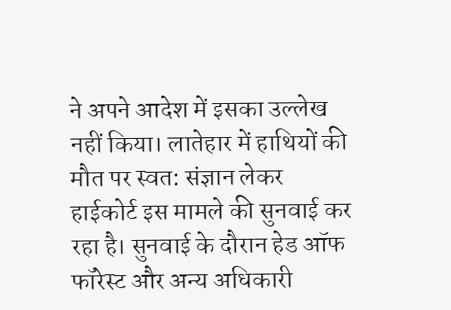ने अपने आदेश में इसका उल्लेख नहीं किया। लातेहार में हाथियों की मौत पर स्वत: संज्ञान लेकर हाईकोर्ट इस मामले की सुनवाई कर रहा है। सुनवाई के दौरान हेड ऑफ फॉरेस्ट और अन्य अधिकारी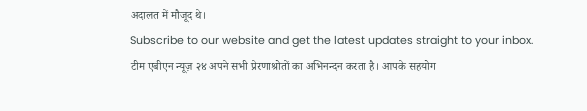अदालत में मौजूद थे।
Subscribe to our website and get the latest updates straight to your inbox.
टीम एबीएन न्यूज़ २४ अपने सभी प्रेरणाश्रोतों का अभिनन्दन करता है। आपके सहयोग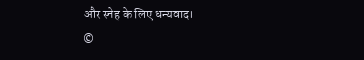और स्नेह के लिए धन्यवाद।
©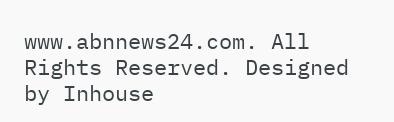www.abnnews24.com. All Rights Reserved. Designed by Inhouse